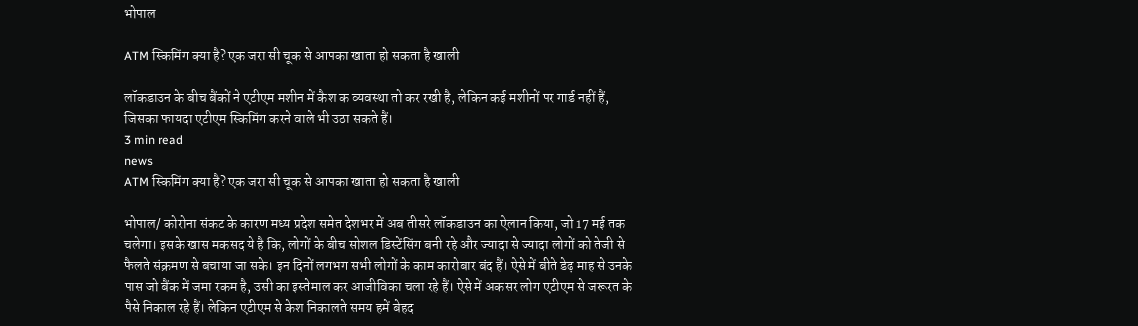भोपाल

ATM स्किमिंग क्या है? एक जरा सी चूक से आपका खाता हो सकता है खाली

लॉकडाउन के बीच बैंकों ने एटीएम मशीन में कैश क व्यवस्था तो कर रखी है, लेकिन कई मशीनों पर गार्ड नहीं हैं, जिसका फायदा एटीएम स्किमिंग करने वाले भी उठा सकते हैं।
3 min read
news
ATM स्किमिंग क्या है? एक जरा सी चूक से आपका खाता हो सकता है खाली

भोपाल/ कोरोना संकट के कारण मध्य प्रदेश समेत देशभर में अब तीसरे लॉकडाउन का ऐलान किया, जो 17 मई तक चलेगा। इसके खास मकसद ये है कि, लोगों के बीच सोशल डिस्टेंसिंग बनी रहे और ज्यादा से ज्यादा लोगों को तेजी से फैलते संक्रमण से बचाया जा सके। इन दिनों लगभग सभी लोगों के काम कारोबार बंद हैं। ऐसे में बीते डेढ़ माह से उनके पास जो बैंक में जमा रकम है, उसी का इस्तेमाल कर आजीविका चला रहे हैं। ऐसे में अकसर लोग एटीएम से जरूरत के पैसे निकाल रहे हैं। लेकिन एटीएम से केश निकालते समय हमें बेहद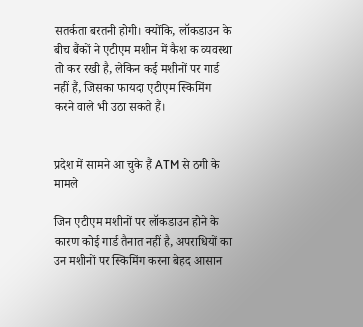सतर्कता बरतनी होगी। क्योंकि, लॉकडाउन के बीच बैंकों ने एटीएम मशीन में कैश क व्यवस्था तो कर रखी है, लेकिन कई मशीनों पर गार्ड नहीं हैं, जिसका फायदा एटीएम स्किमिंग करने वाले भी उठा सकते हैं।


प्रदेश में सामने आ चुके हैं ATM से ठगी के मामले

जिन एटीएम मशीनों पर लॉकडाउन होने के कारण कोई गार्ड तैनात नहीं है, अपराधियों का उन मशीनों पर स्किमिंग करना बेहद आसान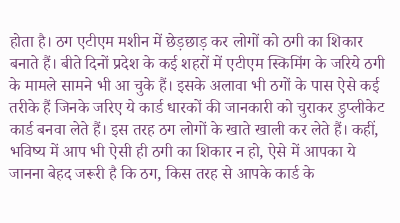होता है। ठग एटीएम मशीन में छेड़छाड़ कर लोगों को ठगी का शिकार बनाते हैं। बीते दिनों प्रदेश के कई शहरों में एटीएम स्किमिंग के जरिये ठगी के मामले सामने भी आ चुके हैं। इसके अलावा भी ठगों के पास ऐसे कई तरीके हैं जिनके जरिए ये कार्ड धारकों की जानकारी को चुराकर डुप्लीकेट कार्ड बनवा लेते हैं। इस तरह ठग लोगों के खाते खाली कर लेते हैं। कहीं, भविष्य में आप भी ऐसी ही ठगी का शिकार न हो, ऐसे में आपका ये जानना बेहद जरूरी है कि ठग, किस तरह से आपके कार्ड के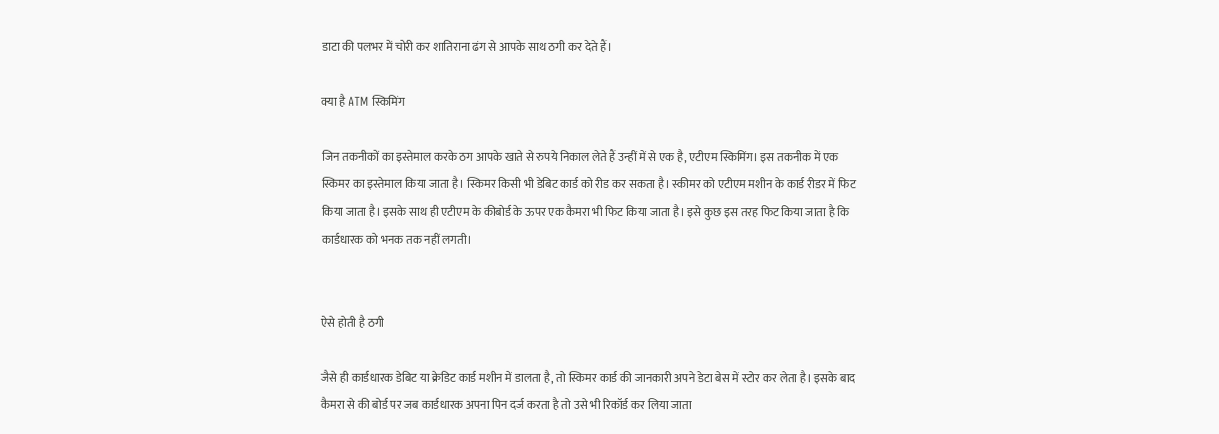डाटा की पलभर में चोरी कर शातिराना ढंग से आपके साथ ठगी कर देते हैं।

क्या है ATM स्किमिंग

जिन तकनीकों का इस्तेमाल करके ठग आपके खाते से रुपये निकाल लेते हैं उन्हीं में से एक है, एटीएम स्किमिंग। इस तकनीक में एक स्किमर का इस्तेमाल किया जाता है। स्किमर किसी भी डेबिट कार्ड को रीड कर सकता है। स्कीमर को एटीएम मशीन के कार्ड रीडर में फिट किया जाता है। इसके साथ ही एटीएम के कीबोर्ड के ऊपर एक कैमरा भी फिट किया जाता है। इसे कुछ इस तरह फिट किया जाता है कि कार्डधारक को भनक तक नहीं लगती।


ऐसे होती है ठगी

जैसे ही कार्डधारक डेबिट या क्रेडिट कार्ड मशीन में डालता है, तो स्किमर कार्ड की जानकारी अपने डेटा बेस में स्टोर कर लेता है। इसके बाद कैमरा से की बोर्ड पर जब कार्डधारक अपना पिन दर्ज करता है तो उसे भी रिकॉर्ड कर लिया जाता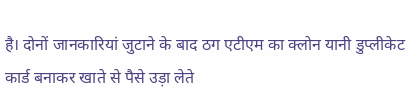है। दोनों जानकारियां जुटाने के बाद ठग एटीएम का क्लोन यानी डुप्लीकेट कार्ड बनाकर खाते से पैसे उड़ा लेते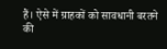हैं। ऐसे में ग्राहकों को सावधानी बरतने की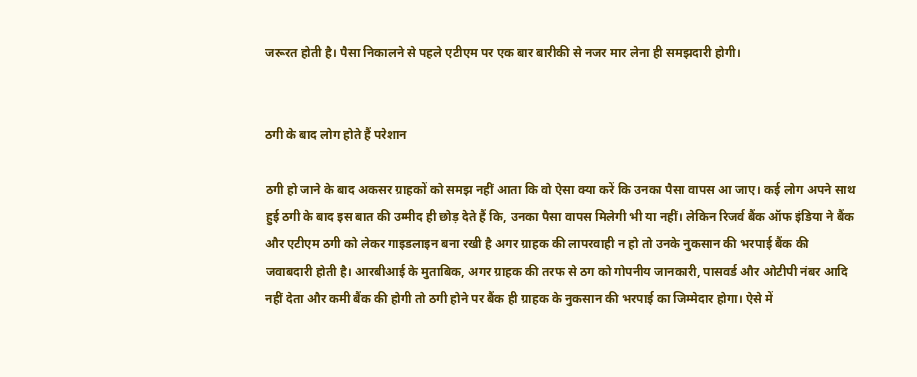जरूरत होती है। पैसा निकालने से पहले एटीएम पर एक बार बारीकी से नजर मार लेना ही समझदारी होगी।


ठगी के बाद लोग होते हैं परेशान

ठगी हो जाने के बाद अकसर ग्राहकों को समझ नहीं आता कि वो ऐसा क्या करें कि उनका पैसा वापस आ जाए। कई लोग अपने साथ हुई ठगी के बाद इस बात की उम्मीद ही छोड़ देते हैं कि, उनका पैसा वापस मिलेगी भी या नहीं। लेकिन रिजर्व बैंक ऑफ इंडिया ने बैंक और एटीएम ठगी को लेकर गाइडलाइन बना रखी है अगर ग्राहक की लापरवाही न हो तो उनके नुकसान की भरपाई बैंक की जवाबदारी होती है। आरबीआई के मुताबिक, अगर ग्राहक की तरफ से ठग को गोपनीय जानकारी, पासवर्ड और ओटीपी नंबर आदि नहीं देता और कमी बैंक की होगी तो ठगी होने पर बैंक ही ग्राहक के नुकसान की भरपाई का जिम्मेदार होगा। ऐसे में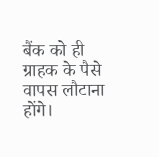बैंक को ही ग्राहक के पैसे वापस लौटाना होंगे।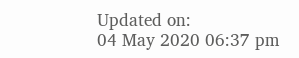Updated on:
04 May 2020 06:37 pm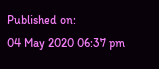Published on:
04 May 2020 06:37 pm